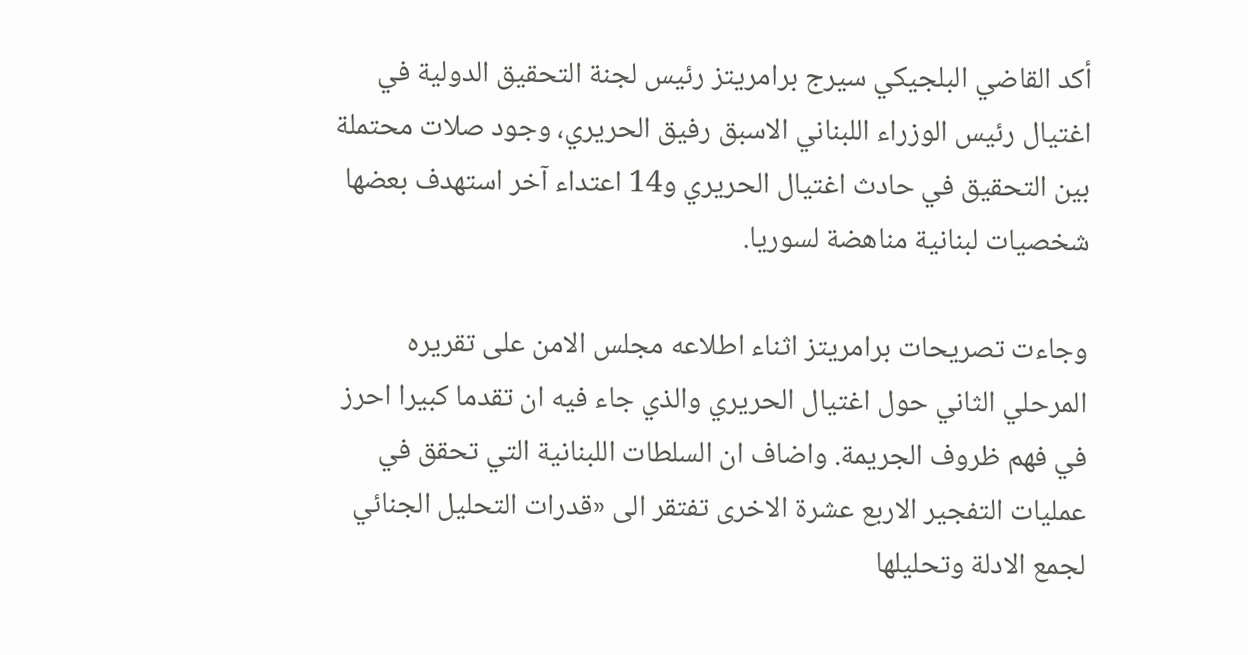أكد القاضي البلجيكي سيرج برامريتز رئيس لجنة التحقيق الدولية في اغتيال رئيس الوزراء اللبناني الاسبق رفيق الحريري، وجود صلات محتملة بين التحقيق في حادث اغتيال الحريري و14 اعتداء آخر استهدف بعضها شخصيات لبنانية مناهضة لسوريا.

وجاءت تصريحات برامريتز اثناء اطلاعه مجلس الامن على تقريره المرحلي الثاني حول اغتيال الحريري والذي جاء فيه ان تقدما كبيرا احرز في فهم ظروف الجريمة. واضاف ان السلطات اللبنانية التي تحقق في عمليات التفجير الاربع عشرة الاخرى تفتقر الى «قدرات التحليل الجنائي لجمع الادلة وتحليلها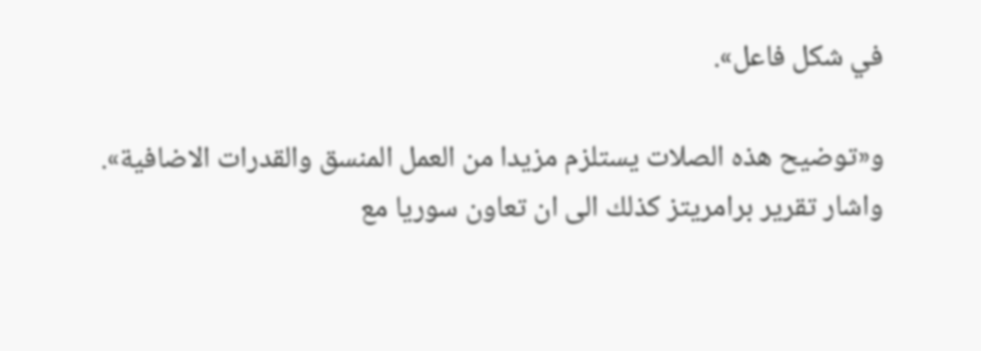في شكل فاعل».

و«توضيح هذه الصلات يستلزم مزيدا من العمل المنسق والقدرات الاضافية». واشار تقرير برامريتز كذلك الى ان تعاون سوريا مع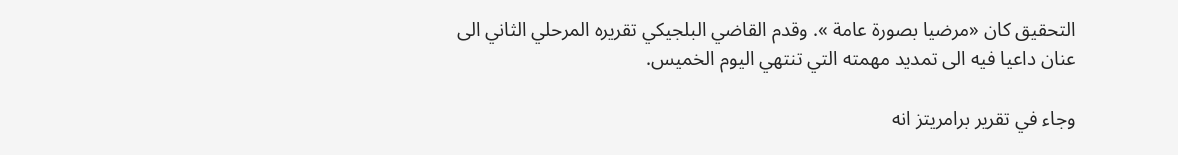التحقيق كان «مرضيا بصورة عامة ». وقدم القاضي البلجيكي تقريره المرحلي الثاني الى عنان داعيا فيه الى تمديد مهمته التي تنتهي اليوم الخميس.

وجاء في تقرير برامريتز انه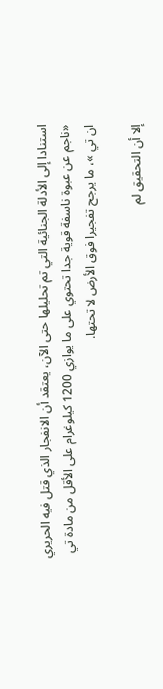استنادا إلى الأدلة الجنائية التي تم تحليلها حتى الآن، يعتقد أن الانفجار الذي قتل فيه الحريري «ناجم عن عبوة ناسفة قوية جدا تحتوي على ما يوازي 1200 كيلوغرام على الأقل من مادة تي ان تي »، ما يرجح تفجيرا فوق الأرض لا تحتها.

إلا أن التحقيق لم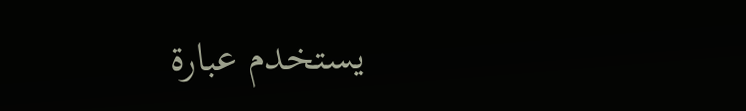يستخدم عبارة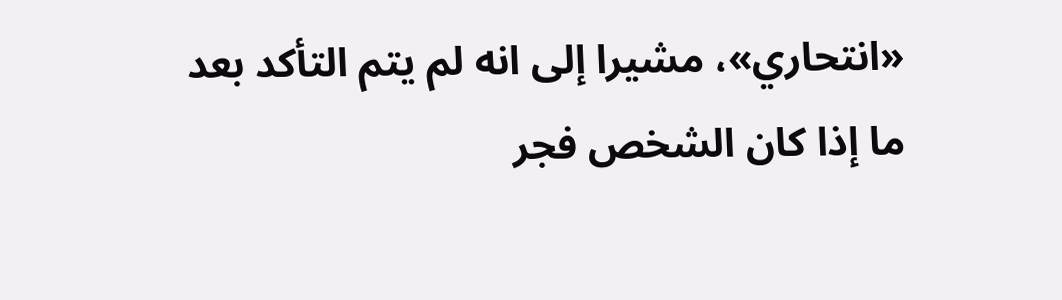«انتحاري»، مشيرا إلى انه لم يتم التأكد بعد ما إذا كان الشخص فجر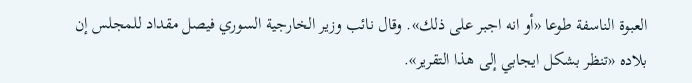العبوة الناسفة طوعا «أو انه اجبر على ذلك». وقال نائب وزير الخارجية السوري فيصل مقداد للمجلس إن بلاده «تنظر بشكل ايجابي إلى هذا التقرير».